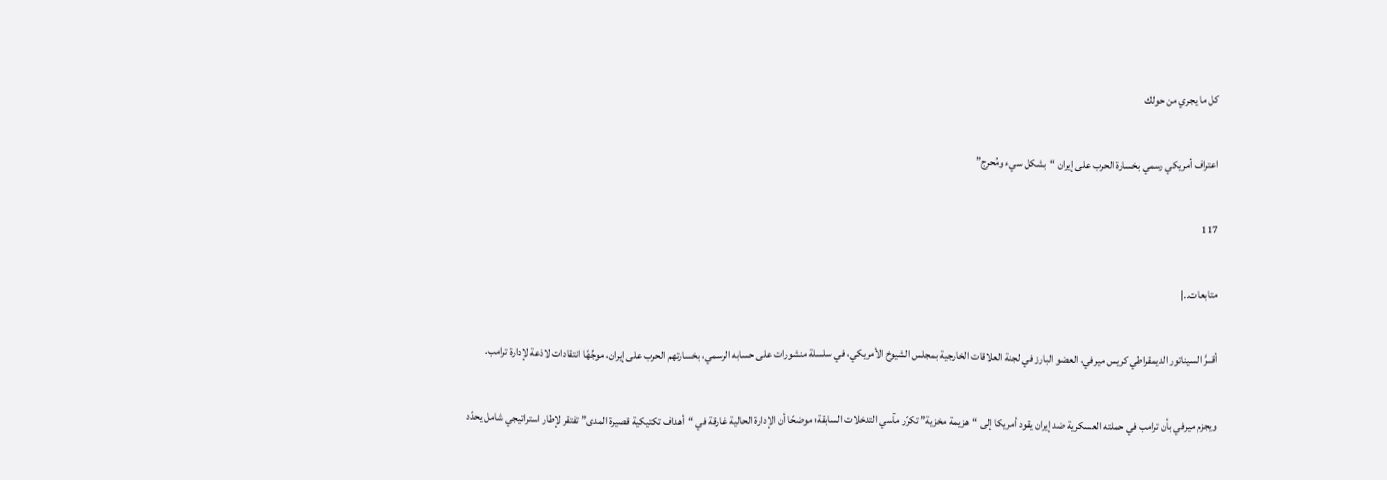كل ما يجري من حولك

اعتراف أمريكي رسمي بخسارة الحرب على إيران “بشكل سيء ومُحرِج”

117

متابعات..|

أقــرَّ السيناتور الديمقراطي كريس ميرفي، العضو البارز في لجنة العلاقات الخارجية بمجلس الشيوخ الأمريكي، في سلسلة منشورات على حسابه الرسمي، بخسارتهم الحرب على إيران، موجِّهًا انتقادات لاذعة لإدارة ترامب.

ويجزم ميرفي بأن ترامب في حملته العسكرية ضد إيران يقود أمريكا إلى “هزيمة مخزية” تكرّر مآسي التدخلات السابقة؛ موضحًا أن الإدارة الحالية غارقة في “أهداف تكتيكية قصيرة المدى” تفتقر لإطار استراتيجي شامل يحدّد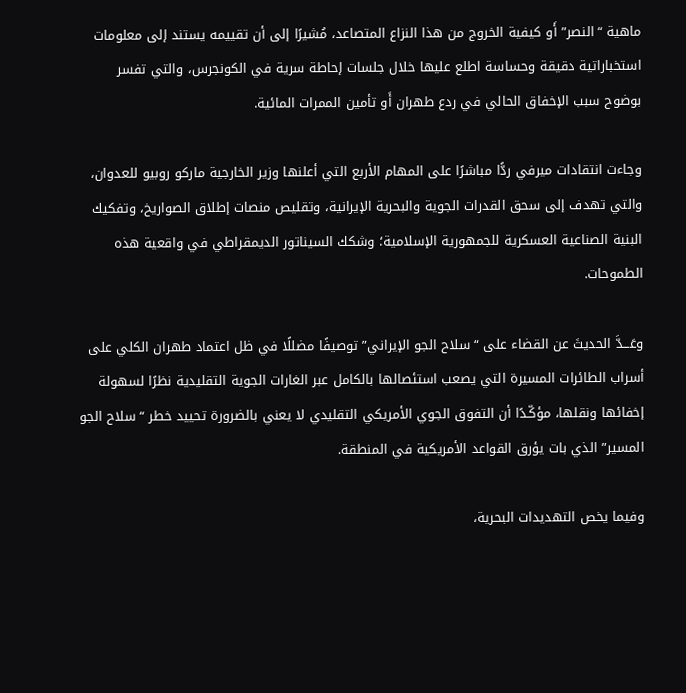ماهية “النصر” أَو كيفية الخروج من هذا النزاع المتصاعد، مُشيرًا إلى أن تقييمه يستند إلى معلومات استخباراتية دقيقة وحساسة اطلع عليها خلال جلسات إحاطة سرية في الكونجرس، والتي تفسر بوضوح سبب الإخفاق الحالي في ردع طهران أَو تأمين الممرات المائية.

وجاءت انتقادات ميرفي ردًّا مباشرًا على المهام الأربع التي أعلنها وزير الخارجية ماركو روبيو للعدوان، والتي تهدف إلى سحق القدرات الجوية والبحرية الإيرانية، وتقليص منصات إطلاق الصواريخ، وتفكيك البنية الصناعية العسكرية للجمهورية الإسلامية؛ وشكك السيناتور الديمقراطي في واقعية هذه الطموحات.

وعَـــدَّ الحديثَ عن القضاء على “سلاح الجو الإيراني” توصيفًا مضللًا في ظل اعتماد طهران الكلي على أسراب الطائرات المسيرة التي يصعب استئصالها بالكامل عبر الغارات الجوية التقليدية نظرًا لسهولة إخفائها ونقلها، مؤكّـدًا أن التفوق الجوي الأمريكي التقليدي لا يعني بالضرورة تحييد خطر “سلاح الجو المسير” الذي بات يؤرق القواعد الأمريكية في المنطقة.

وفيما يخص التهديدات البحرية،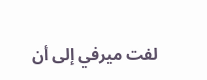لفت ميرفي إلى أن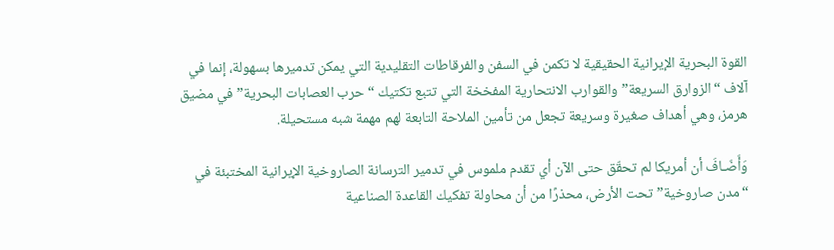القوة البحرية الإيرانية الحقيقية لا تكمن في السفن والفرقاطات التقليدية التي يمكن تدميرها بسهولة، إنما في آلاف “الزوارق السريعة” والقوارب الانتحارية المفخخة التي تتبع تكتيك “حرب العصابات البحرية” في مضيق هرمز، وهي أهداف صغيرة وسريعة تجعل من تأمين الملاحة التابعة لهم مهمة شبه مستحيلة.

وَأَضَـافَ أن أمريكا لم تحقّق حتى الآن أي تقدم ملموس في تدمير الترسانة الصاروخية الإيرانية المختبئة في “مدن صاروخية” تحت الأرض، محذرًا من أن محاولة تفكيك القاعدة الصناعية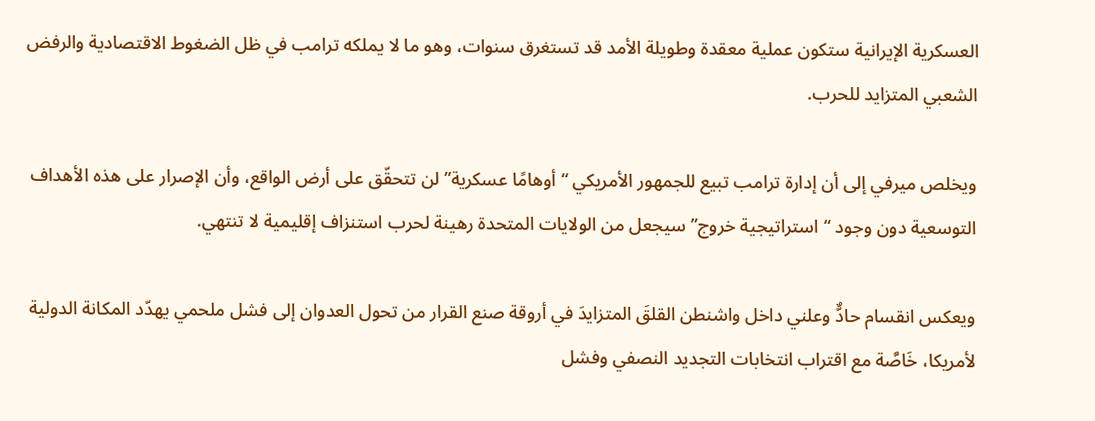العسكرية الإيرانية ستكون عملية معقدة وطويلة الأمد قد تستغرق سنوات، وهو ما لا يملكه ترامب في ظل الضغوط الاقتصادية والرفض الشعبي المتزايد للحرب.

ويخلص ميرفي إلى أن إدارة ترامب تبيع للجمهور الأمريكي “أوهامًا عسكرية” لن تتحقّق على أرض الواقع، وأن الإصرار على هذه الأهداف التوسعية دون وجود “استراتيجية خروج” سيجعل من الولايات المتحدة رهينة لحرب استنزاف إقليمية لا تنتهي.

ويعكس انقسام حادٌّ وعلني داخل واشنطن القلقَ المتزايدَ في أروقة صنع القرار من تحول العدوان إلى فشل ملحمي يهدّد المكانة الدولية لأمريكا، خَاصَّة مع اقتراب انتخابات التجديد النصفي وفشل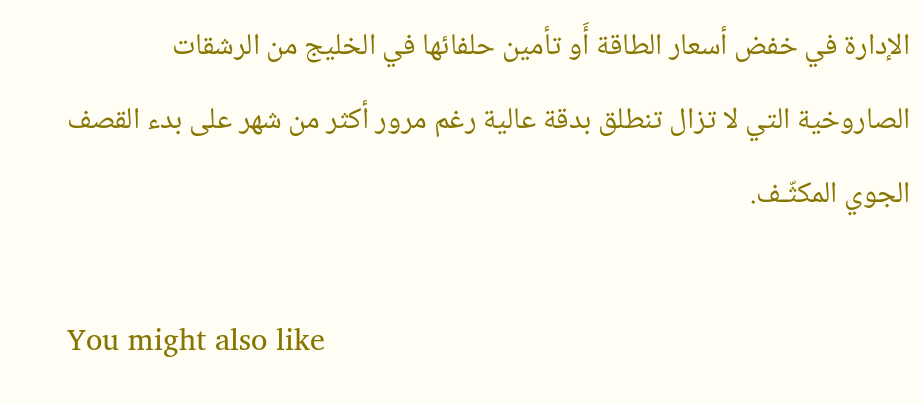الإدارة في خفض أسعار الطاقة أَو تأمين حلفائها في الخليج من الرشقات الصاروخية التي لا تزال تنطلق بدقة عالية رغم مرور أكثر من شهر على بدء القصف الجوي المكثّـف.

You might also like